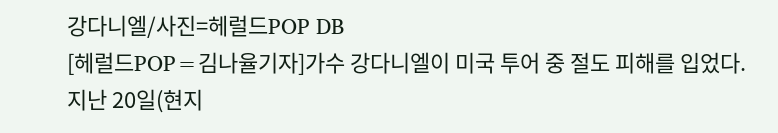강다니엘/사진=헤럴드POP DB
[헤럴드POP=김나율기자]가수 강다니엘이 미국 투어 중 절도 피해를 입었다.
지난 20일(현지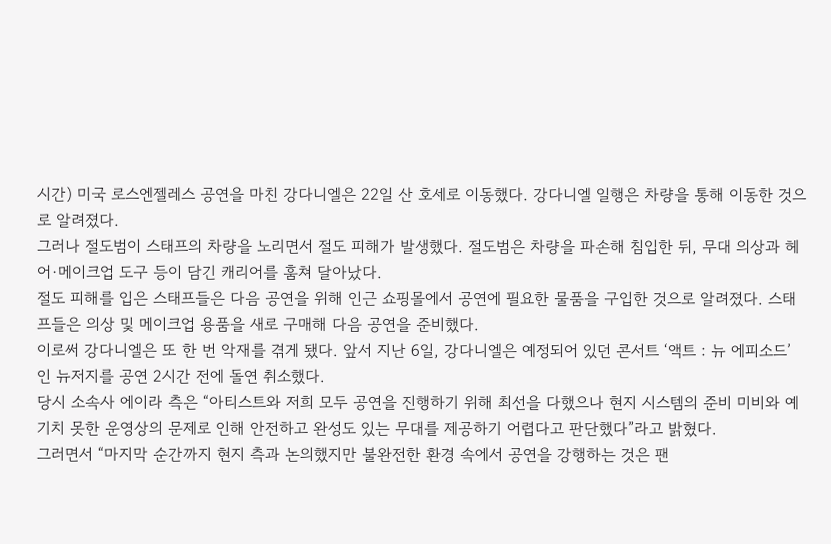시간) 미국 로스엔젤레스 공연을 마친 강다니엘은 22일 산 호세로 이동했다. 강다니엘 일행은 차량을 통해 이동한 것으로 알려졌다.
그러나 절도범이 스태프의 차량을 노리면서 절도 피해가 발생했다. 절도범은 차량을 파손해 침입한 뒤, 무대 의상과 헤어·메이크업 도구 등이 담긴 캐리어를 훔쳐 달아났다.
절도 피해를 입은 스태프들은 다음 공연을 위해 인근 쇼핑몰에서 공연에 필요한 물품을 구입한 것으로 알려졌다. 스태프들은 의상 및 메이크업 용품을 새로 구매해 다음 공연을 준비했다.
이로써 강다니엘은 또 한 번 악재를 겪게 됐다. 앞서 지난 6일, 강다니엘은 예정되어 있던 콘서트 ‘액트 : 뉴 에피소드’ 인 뉴저지를 공연 2시간 전에 돌연 취소했다.
당시 소속사 에이라 측은 “아티스트와 저희 모두 공연을 진행하기 위해 최선을 다했으나 현지 시스템의 준비 미비와 예기치 못한 운영상의 문제로 인해 안전하고 완성도 있는 무대를 제공하기 어렵다고 판단했다”라고 밝혔다.
그러면서 “마지막 순간까지 현지 측과 논의했지만 불완전한 환경 속에서 공연을 강행하는 것은 팬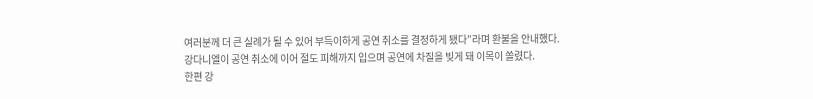여러분께 더 큰 실례가 될 수 있어 부득이하게 공연 취소를 결정하게 됐다”라며 환불을 안내했다.
강다니엘이 공연 취소에 이어 절도 피해까지 입으며 공연에 차질을 빚게 돼 이목이 쏠렸다.
한편 강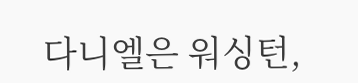다니엘은 워싱턴,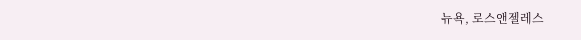뉴욕, 로스앤젤레스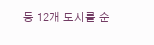등 12개 도시를 순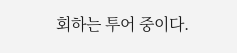회하는 투어 중이다.